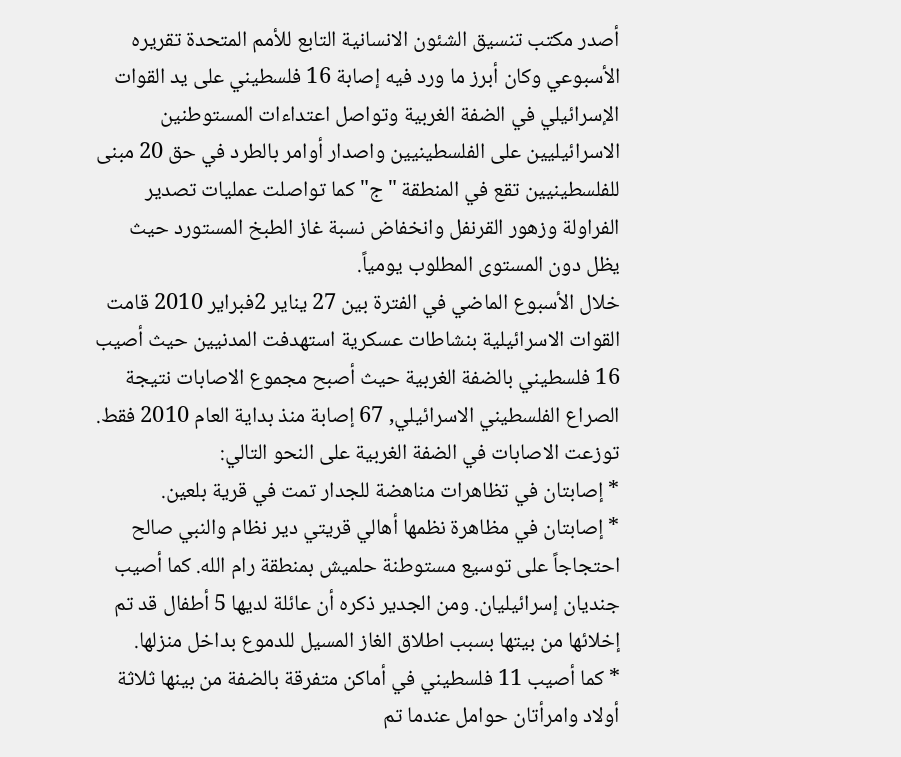أصدر مكتب تنسيق الشئون الانسانية التابع للأمم المتحدة تقريره الأسبوعي وكان أبرز ما ورد فيه إصابة 16 فلسطيني على يد القوات الإسرائيلي في الضفة الغربية وتواصل اعتداءات المستوطنين الاسرائيليين على الفلسطينيين واصدار أوامر بالطرد في حق 20 مبنى للفلسطينيين تقع في المنطقة "ج" كما تواصلت عمليات تصدير الفراولة وزهور القرنفل وانخفاض نسبة غاز الطبخ المستورد حيث يظل دون المستوى المطلوب يومياً.
خلال الأسبوع الماضي في الفترة بين 27 يناير 2فبراير 2010 قامت القوات الاسرائيلية بنشاطات عسكرية استهدفت المدنيين حيث أصيب 16 فلسطيني بالضفة الغربية حيث أصبح مجموع الاصابات نتيجة الصراع الفلسطيني الاسرائيلي, 67 إصابة منذ بداية العام 2010 فقط.
توزعت الاصابات في الضفة الغربية على النحو التالي:
* إصابتان في تظاهرات مناهضة للجدار تمت في قرية بلعين.
* إصابتان في مظاهرة نظمها أهالي قريتي دير نظام والنبي صالح احتجاجاً على توسيع مستوطنة حلميش بمنطقة رام الله. كما أصيب جنديان إسرائيليان. ومن الجدير ذكره أن عائلة لديها 5 أطفال قد تم إخلائها من بيتها بسبب اطلاق الغاز المسيل للدموع بداخل منزلها.
* كما أصيب 11 فلسطيني في أماكن متفرقة بالضفة من بينها ثلاثة أولاد وامرأتان حوامل عندما تم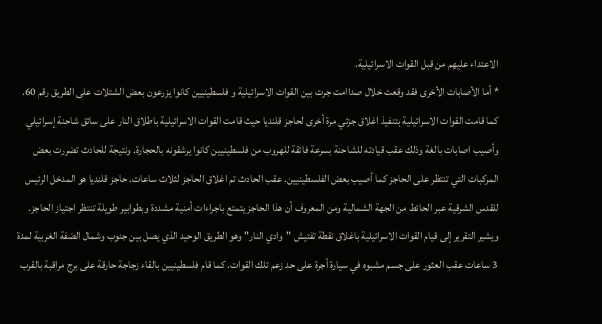الاعتداء عليهم من قبل القوات الاسرائيلية.
* أما الأصابات الأخرى فقد وقعت خلال صداامت جرت بين القوات الاسرائيلية و فلسطينيين كانوا يزرعون بعض الشتلات على الطريق رقم 60.
كما قامت القوات الاسرائيلية بتنفيذ اغلاق جزئي مرة أخرى لحاجز قلنديا حيث قامت القوات الاسرائيلية باطلاق النار على سائق شاحنة إسرائيلي وأصيب اصابات بالغة وذلك عقب قيادته للشاحنة بسرعة فائقة للهروب من فلسطينيين كانوا يرشقونه بالحجارة. ونتيجة للحادث تضررت بعض المركبات التي تنتظر على الحاجز كما أصيب بعض الفلسطينيين. عقب الحادث تم اغلاق الحاجز لثلاث ساعات. حاجز قلنديا هو المدخل الرئيس للقدس الشرقية عبر الحائط من الجهة الشمالية ومن المعروف أن هذا الحاجز يتمتع باجراءات أمنية مشددة وبطوابير طويلة تنتظر اجتياز الحاجز.
ويشير التقرير إلى قيام القوات الاسرائيلية باغلاق نقطة تفتيش "وادي النار" وهو الطريق الوحيد الذي يصل بين جنوب وشمال الضفة الغربية لمدة 3 ساعات عقب العثور على جسم مشبوه في سيارة أجرة على حد زعم تلك القوات. كما قام فلسطينيين بالقاء زجاجة حارقة على برج مراقبة بالقرب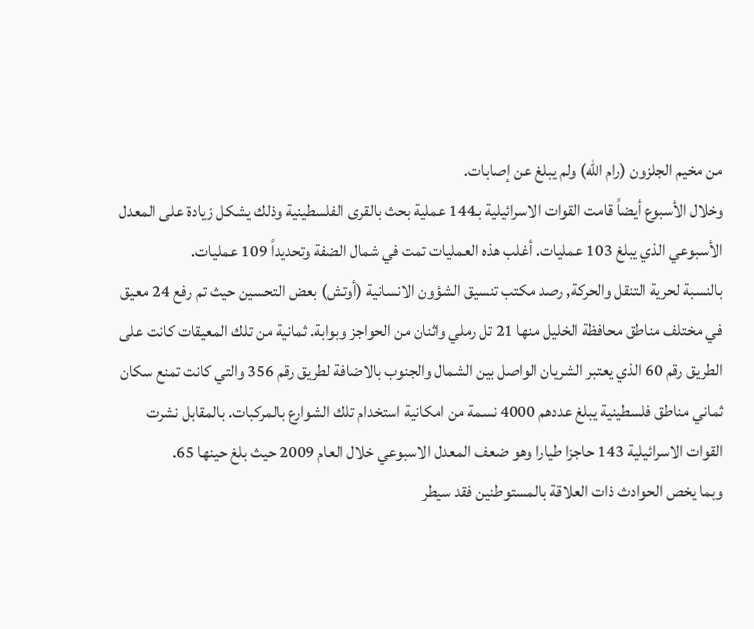من مخيم الجلزون (رام الله) ولم يبلغ عن إصابات.
وخلال الأسبوع أيضاً قامت القوات الاسرائيلية بـ144 عملية بحث بالقرى الفلسطينية وذلك يشكل زيادة على المعدل الأسبوعي الذي يبلغ 103 عمليات. أغلب هذه العمليات تمت في شمال الضفة وتحديداً 109 عمليات.
بالنسبة لحرية التنقل والحركة, رصد مكتب تنسيق الشؤون الانسانية (أوتش) بعض التحسين حيث تم رفع 24 معيق في مختلف مناطق محافظة الخليل منها 21 تل رملي واثنان من الحواجز وبوابة. ثمانية من تلك المعيقات كانت على الطريق رقم 60 الذي يعتبر الشريان الواصل بين الشمال والجنوب بالاضافة لطريق رقم 356 والتي كانت تمنع سكان ثماني مناطق فلسطينية يبلغ عددهم 4000 نسمة من امكانية استخدام تلك الشوارع بالمركبات. بالمقابل نشرت القوات الاسرائيلية 143 حاجزا طيارا وهو ضعف المعدل الاسبوعي خلال العام 2009 حيث بلغ حينها 65.
وبما يخص الحوادث ذات العلاقة بالمستوطنين فقد سيطر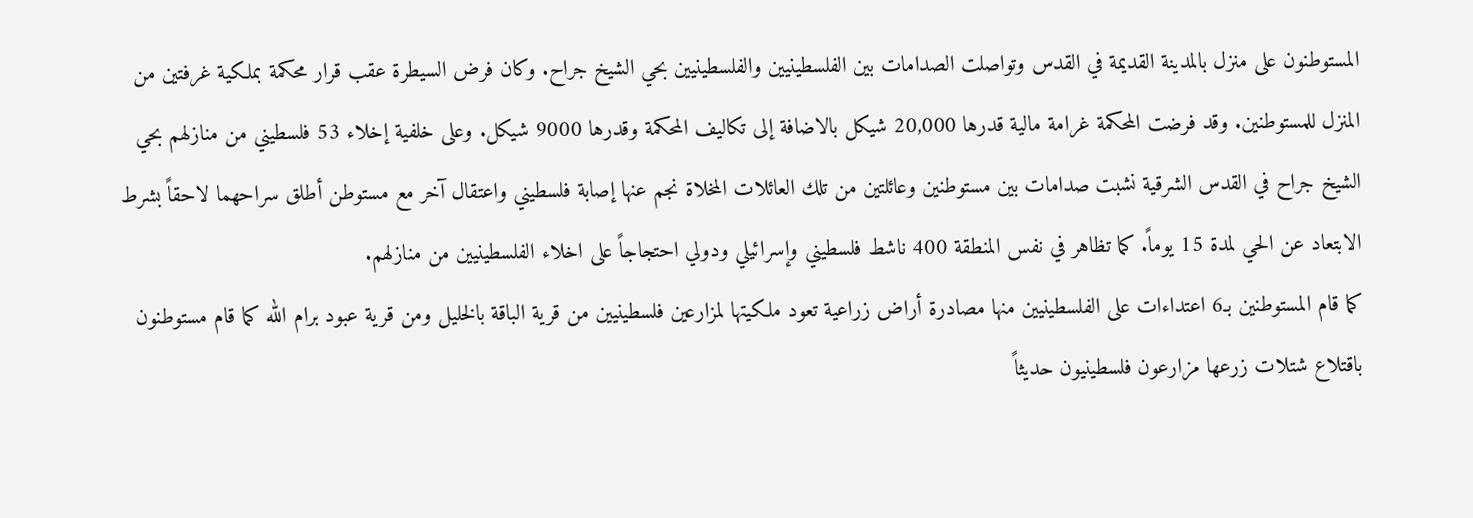المستوطنون على منزل بالمدينة القديمة في القدس وتواصلت الصدامات بين الفلسطينيين والفلسطينيين بحي الشيخ جراح. وكان فرض السيطرة عقب قرار محكمة بملكية غرفتين من المنزل للمستوطنين. وقد فرضت المحكمة غرامة مالية قدرها 20,000 شيكل بالاضافة إلى تكاليف المحكمة وقدرها 9000 شيكل. وعلى خلفية إخلاء 53 فلسطيني من منازلهم بحي الشيخ جراح في القدس الشرقية نشبت صدامات بين مستوطنين وعائلتين من تلك العائلات المخلاة نجم عنها إصابة فلسطيني واعتقال آخر مع مستوطن أطلق سراحهما لاحقاً بشرط الابتعاد عن الحي لمدة 15 يوماً. كما تظاهر في نفس المنطقة 400 ناشط فلسطيني وإسرائيلي ودولي احتجاجاً على اخلاء الفلسطينيين من منازلهم.
كما قام المستوطنين بـ6 اعتداءات على الفلسطينيين منها مصادرة أراض زراعية تعود ملكيتها لمزارعين فلسطينيين من قرية الباقة بالخليل ومن قرية عبود برام الله كما قام مستوطنون باقتلاع شتلات زرعها مزارعون فلسطينيون حديثاً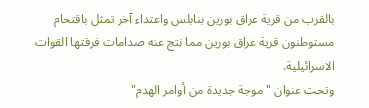بالقرب من قرية عراق بورين بنابلس واعتداء آخر تمثل باقتحام مستوطنون قرية عراق بورين مما نتج عنه صدامات فرقتها القوات الاسرائيلية.
وتحت عنوان " موجة جديدة من أوامر الهدم"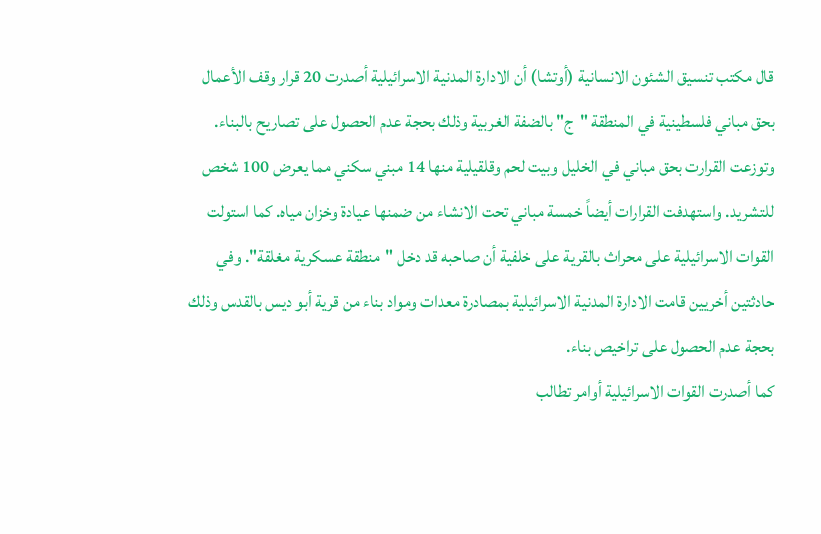قال مكتب تنسيق الشئون الانسانية (أوتشا) أن الادارة المدنية الاسرائيلية أصدرت 20 قرار وقف الأعمال بحق مباني فلسطينية في المنطقة "ج" بالضفة الغربية وذلك بحجة عدم الحصول على تصاريح بالبناء. وتوزعت القرارت بحق مباني في الخليل وبيت لحم وقلقيلية منها 14 مبني سكني مما يعرض 100 شخص للتشريد. واستهدفت القرارات أيضاً خمسة مباني تحت الانشاء من ضمنها عيادة وخزان مياه. كما استولت القوات الاسرائيلية على محراث بالقرية على خلفية أن صاحبه قد دخل "منطقة عسكرية مغلقة". وفي حادثتين أخريين قامت الادارة المدنية الاسرائيلية بمصادرة معدات ومواد بناء من قرية أبو ديس بالقدس وذلك بحجة عدم الحصول على تراخيص بناء.
كما أصدرت القوات الاسرائيلية أوامر تطالب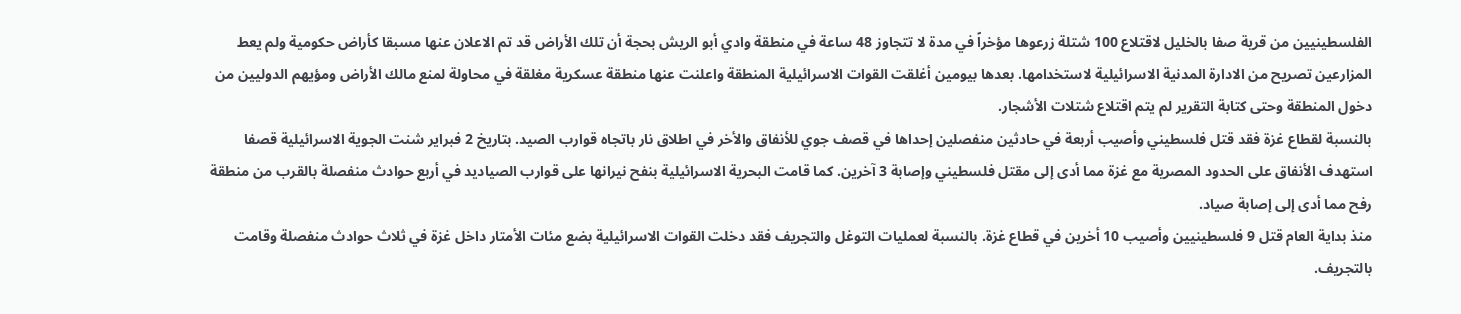الفلسطينيين من قرية صفا بالخليل لاقتلاع 100 شتلة زرعوها مؤخراً في مدة لا تتجاوز 48 ساعة في منطقة وادي أبو الريش بحجة أن تلك الأراض قد تم الاعلان عنها مسبقا كأراض حكومية ولم يعط المزارعين تصريح من الادارة المدنية الاسرائيلية لاستخدامها. بعدها بيومين أغلقت القوات الاسرائيلية المنطقة واعلنت عنها منطقة عسكرية مغلقة في محاولة لمنع مالك الأراض ومؤيهم الدوليين من دخول المنطقة وحتى كتابة التقرير لم يتم اقتلاع شتلات الأشجار.
بالنسبة لقطاع غزة فقد قتل فلسطيني وأصيب أربعة في حادثين منفصلين إحداها في قصف جوي للأنفاق والأخر في اطلاق نار باتجاه قوارب الصيد. بتاريخ 2 فبراير شنت الجوية الاسرائيلية قصفا استهدف الأنفاق على الحدود المصرية مع غزة مما أدى إلى مقتل فلسطيني وإصابة 3 آخرين. كما قامت البحرية الاسرائيلية بنفح نيرانها على قوارب الصياديد في أربع حوادث منفصلة بالقرب من منطقة رفح مما أدى إلى إصابة صياد.
منذ بداية العام قتل 9 فلسطينيين وأصيب 10 أخرين في قطاع غزة. بالنسبة لعمليات التوغل والتجريف فقد دخلت القوات الاسرائيلية بضع مئات الأمتار داخل غزة في ثلاث حوادث منفصلة وقامت بالتجريف.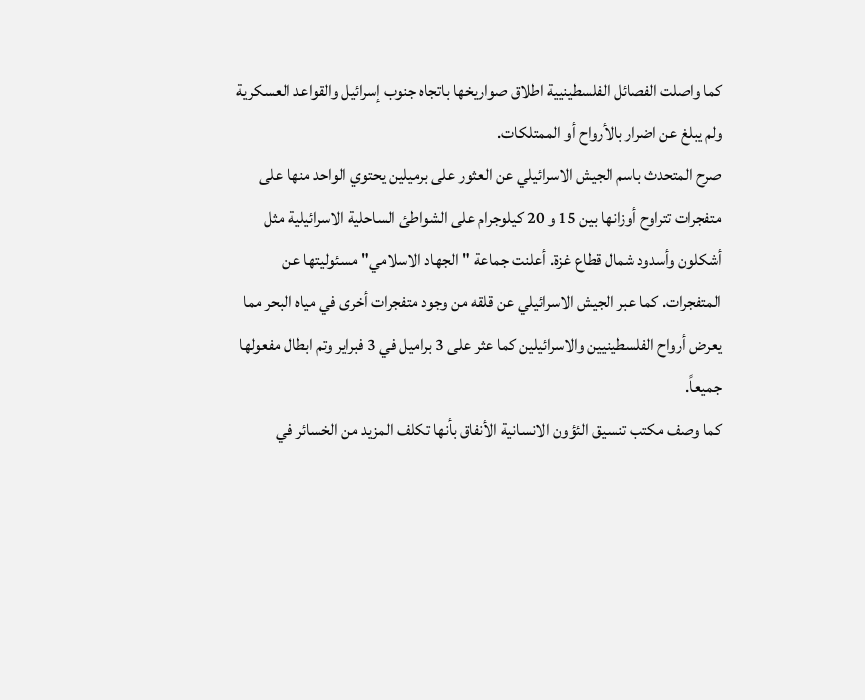كما واصلت الفصائل الفلسطينيية اطلاق صواريخها باتجاه جنوب إسرائيل والقواعد العسكرية ولم يبلغ عن اضرار بالأرواح أو الممتلكات.
صرح المتحدث باسم الجيش الاسرائيلي عن العثور على برميلين يحتوي الواحد منها على متفجرات تتراوح أوزانها بين 15 و 20 كيلوجرام على الشواطئ الساحلية الاسرائيلية مثل أشكلون وأسدود شمال قطاع غزة. أعلنت جماعة "الجهاد الاسلامي" مسئوليتها عن المتفجرات. كما عبر الجيش الاسرائيلي عن قلقه من وجود متفجرات أخرى في مياه البحر مما يعرض أرواح الفلسطينيين والاسرائيلين كما عثر على 3 براميل في 3 فبراير وتم ابطال مفعولها جميعاً.
كما وصف مكتب تنسيق الئؤون الانسانية الأنفاق بأنها تكلف المزيد من الخسائر في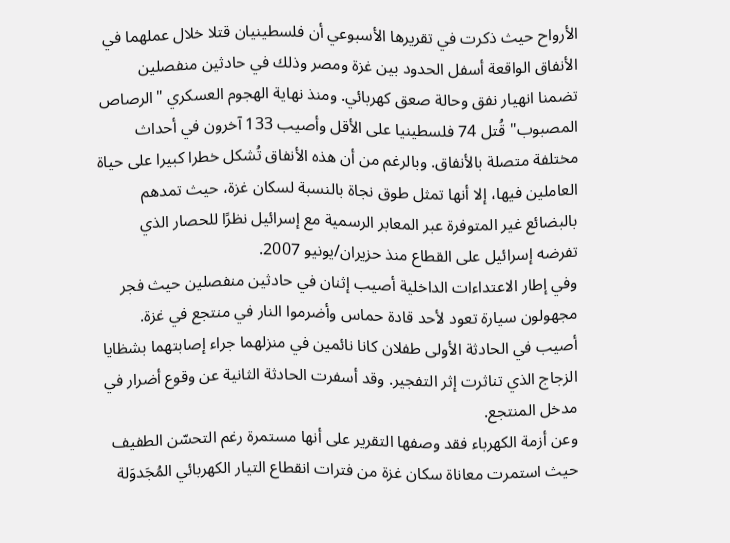الأرواح حيث ذكرت في تقريرها الأسبوعي أن فلسطينيان قتلا خلال عملهما في الأنفاق الواقعة أسفل الحدود بين غزة ومصر وذلك في حادثين منفصلين تضمنا انهيار نفق وحالة صعق كهربائي. ومنذ نهاية الهجوم العسكري "الرصاص المصبوب" قُتل 74 فلسطينيا على الأقل وأصيب 133 آخرون في أحداث مختلفة متصلة بالأنفاق. وبالرغم من أن هذه الأنفاق تُشكل خطرا كبيرا على حياة العاملين فيها، إلا أنها تمثل طوق نجاة بالنسبة لسكان غزة، حيث تمدهم بالبضائع غير المتوفرة عبر المعابر الرسمية مع إسرائيل نظرًا للحصار الذي تفرضه إسرائيل على القطاع منذ حزيران/يونيو 2007.
وفي إطار الاعتداءات الداخلية أصيب إثنان في حادثين منفصلين حيث فجر مجهولون سيارة تعود لأحد قادة حماس وأضرموا النار في منتجع في غزة. أصيب في الحادثة الأولى طفلان كانا نائمين في منزلهما جراء إصابتهما بشظايا الزجاج الذي تناثرت إثر التفجير. وقد أسفرت الحادثة الثانية عن وقوع أضرار في مدخل المنتجع.
وعن أزمة الكهرباء فقد وصفها التقرير على أنها مستمرة رغم التحسّن الطفيف حيث استمرت معاناة سكان غزة من فترات انقطاع التيار الكهربائي المُجَدوَلة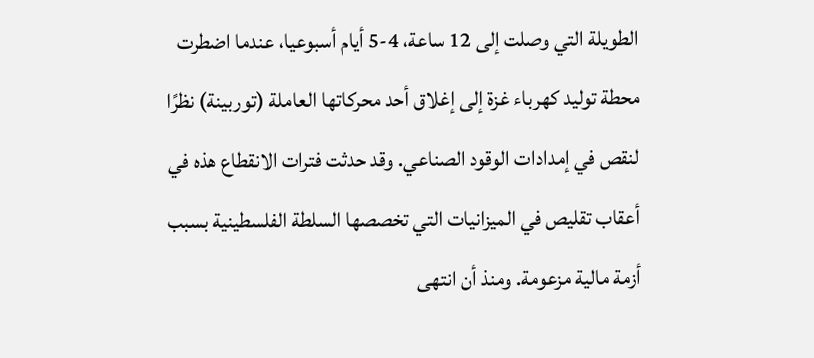الطويلة التي وصلت إلى 12 ساعة، 4-5 أيام أسبوعيا، عندما اضطرت محطة توليد كهرباء غزة إلى إغلاق أحد محركاتها العاملة (توربينة) نظرًا لنقص في إمدادات الوقود الصناعي. وقد حدثت فترات الانقطاع هذه في أعقاب تقليص في الميزانيات التي تخصصها السلطة الفلسطينية بسبب أزمة مالية مزعومة. ومنذ أن انتهى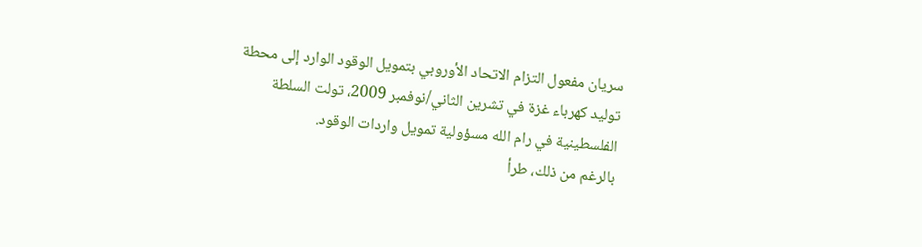سريان مفعول التزام الاتحاد الأوروبي بتمويل الوقود الوارد إلى محطة توليد كهرباء غزة في تشرين الثاني/نوفمبر 2009، تولت السلطة الفلسطينية في رام الله مسؤولية تمويل واردات الوقود.
بالرغم من ذلك، طرأ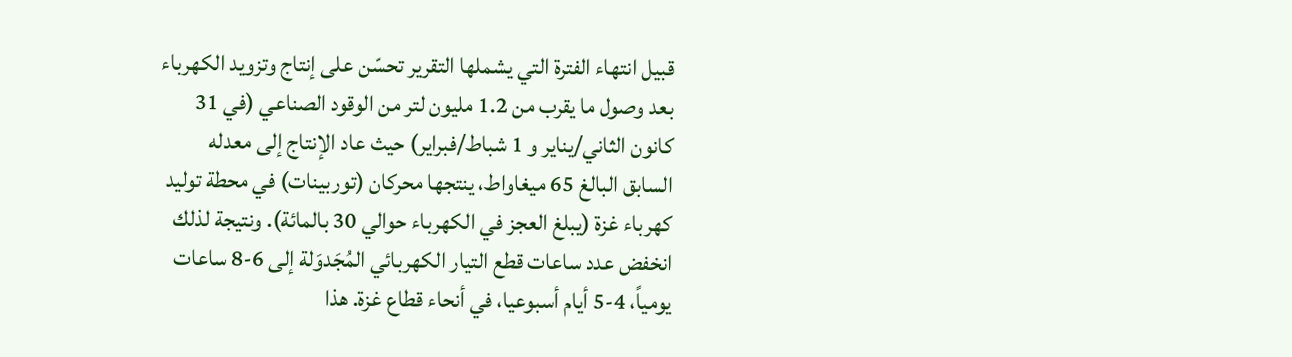قبيل انتهاء الفترة التي يشملها التقرير تحسّن على إنتاج وتزويد الكهرباء بعد وصول ما يقرب من 1.2 مليون لتر من الوقود الصناعي (في 31 كانون الثاني/يناير و 1 شباط/فبراير) حيث عاد الإنتاج إلى معدله السابق البالغ 65 ميغاواط، ينتجها محركان (توربينات) في محطة توليد كهرباء غزة (يبلغ العجز في الكهرباء حوالي 30 بالمائة). ونتيجة لذلك انخفض عدد ساعات قطع التيار الكهربائي المُجَدوَلة إلى 6-8 ساعات يومياً، 4-5 أيام أسبوعيا، في أنحاء قطاع غزة. هذا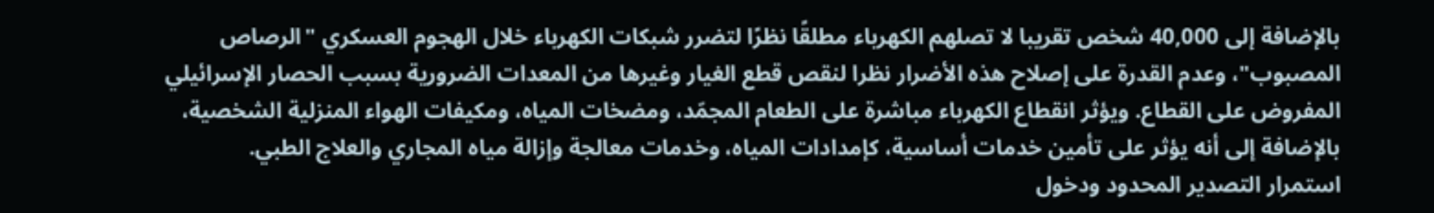بالإضافة إلى 40,000 شخص تقريبا لا تصلهم الكهرباء مطلقًا نظرًا لتضرر شبكات الكهرباء خلال الهجوم العسكري "الرصاص المصبوب"، وعدم القدرة على إصلاح هذه الأضرار نظرا لنقص قطع الغيار وغيرها من المعدات الضرورية بسبب الحصار الإسرائيلي المفروض على القطاع. ويؤثر انقطاع الكهرباء مباشرة على الطعام المجمّد، ومضخات المياه، ومكيفات الهواء المنزلية الشخصية، بالإضافة إلى أنه يؤثر على تأمين خدمات أساسية، كإمدادات المياه، وخدمات معالجة وإزالة مياه المجاري والعلاج الطبي.
استمرار التصدير المحدود ودخول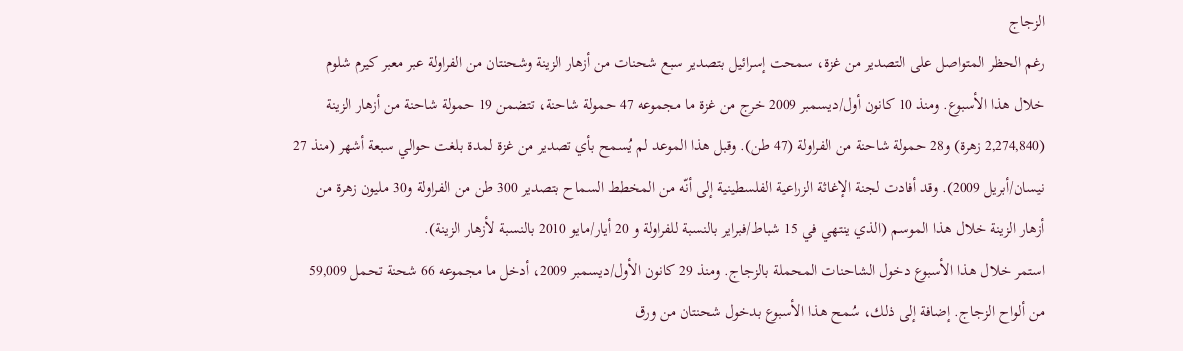الزجاج
رغم الحظر المتواصل على التصدير من غزة، سمحت إسرائيل بتصدير سبع شحنات من أزهار الزينة وشحنتان من الفراولة عبر معبر كيرم شلوم خلال هذا الأسبوع. ومنذ 10 كانون أول/ديسمبر 2009 خرج من غزة ما مجموعه 47 حمولة شاحنة، تتضمن 19 حمولة شاحنة من أزهار الزينة (2,274,840 زهرة) و28 حمولة شاحنة من الفراولة (47 طن). وقبل هذا الموعد لم يُسمح بأي تصدير من غزة لمدة بلغت حوالي سبعة أشهر (منذ 27 نيسان/أبريل 2009). وقد أفادت لجنة الإغاثة الزراعية الفلسطينية إلى أنّه من المخطط السماح بتصدير 300 طن من الفراولة و30 مليون زهرة من أزهار الزينة خلال هذا الموسم (الذي ينتهي في 15 شباط/فبراير بالنسبة للفراولة و 20 أيار/مايو 2010 بالنسبة لأزهار الزينة).
استمر خلال هذا الأسبوع دخول الشاحنات المحملة بالزجاج. ومنذ 29 كانون الأول/ديسمبر 2009، أدخل ما مجموعه 66 شحنة تحمل 59,009 من ألواح الزجاج. إضافة إلى ذلك، سُمح هذا الأسبوع بدخول شحنتان من ورق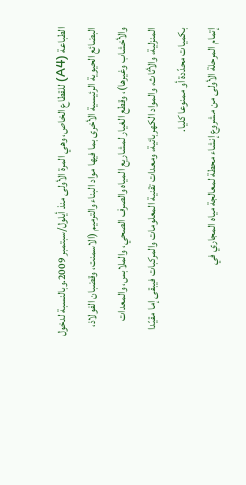الطباعة (A4) للقطاع الخاص، وهي المرة الأولى منذ أيلول/سبتمبر 2009.وبالنسبة لدخول البضائع الحيوية الرئيسية الأخرى بما فيها مواد البناء والترميم (الاسمنت، وقضبان الفولاذ، والأخشاب وغيرها)، وقطع الغيار لمشاريع المياه والصرف الصحي، والملابس، والمعدات المنزلية، والأثاث، والمواد الكهربائية، ومعدات تقنية المعلومات والمركبات فيبقى إما مقيّدا بكميات محدّدة أو ممنوعا كليا.
إتمام المرحلة الأولى من مشروع إنشاء محطة لمعالجة مياه المجاري في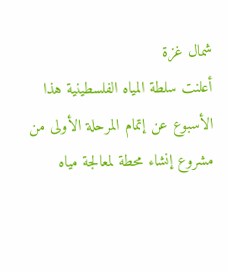شمال غزة
أعلنت سلطة المياه الفلسطينية هذا الأسبوع عن إتمام المرحلة الأولى من مشروع إنشاء محطة لمعالجة مياه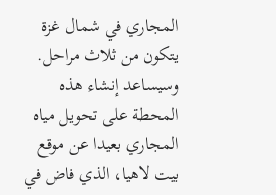المجاري في شمال غزة يتكون من ثلاث مراحل. وسيساعد إنشاء هذه المحطة على تحويل مياه المجاري بعيدا عن موقع بيت لاهيا، الذي فاض في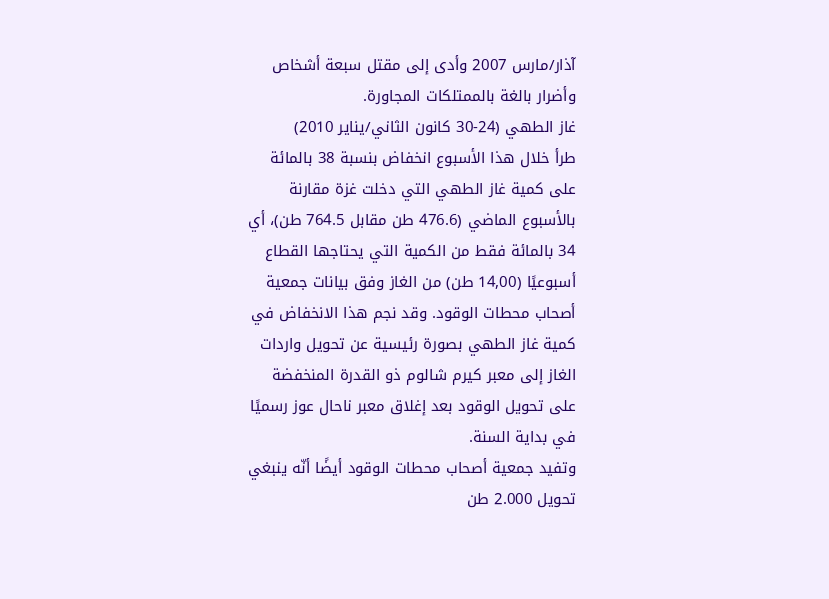آذار/مارس 2007 وأدى إلى مقتل سبعة أشخاص وأضرار بالغة بالممتلكات المجاورة.
غاز الطهي (24-30 كانون الثاني/يناير 2010)
طرأ خلال هذا الأسبوع انخفاض بنسبة 38 بالمائة على كمية غاز الطهي التي دخلت غزة مقارنة بالأسبوع الماضي (476.6 طن مقابل 764.5 طن)، أي 34 بالمائة فقط من الكمية التي يحتاجها القطاع أسبوعيًا (14,00 طن) من الغاز وفق بيانات جمعية أصحاب محطات الوقود. وقد نجم هذا الانخفاض في كمية غاز الطهي بصورة رئيسية عن تحويل واردات الغاز إلى معبر كيرم شالوم ذو القدرة المنخفضة على تحويل الوقود بعد إغلاق معبر ناحال عوز رسميًا في بداية السنة.
وتفيد جمعية أصحاب محطات الوقود أيضًا أنّه ينبغي تحويل 2.000 طن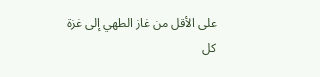على الأقل من غاز الطهي إلى غزة كل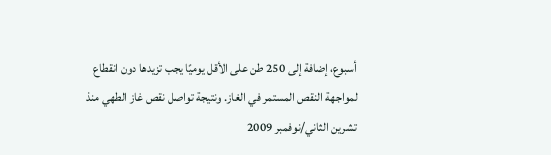أسبوع، إضافة إلى 250 طن على الأقل يوميًا يجب تزيدها دون انقطاع لمواجهة النقص المستمر في الغاز. ونتيجة تواصل نقص غاز الطهي منذ تشرين الثاني/نوفمبر 2009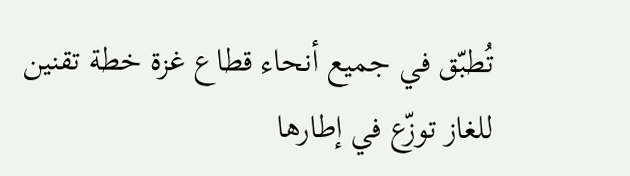تُطبّق في جميع أنحاء قطاع غزة خطة تقنين للغاز توزّع في إطارها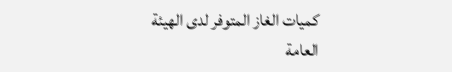كميات الغاز المتوفر لدى الهيئة العامة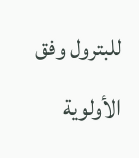للبترول وفق الأولوية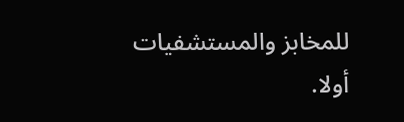للمخابز والمستشفيات أولا.